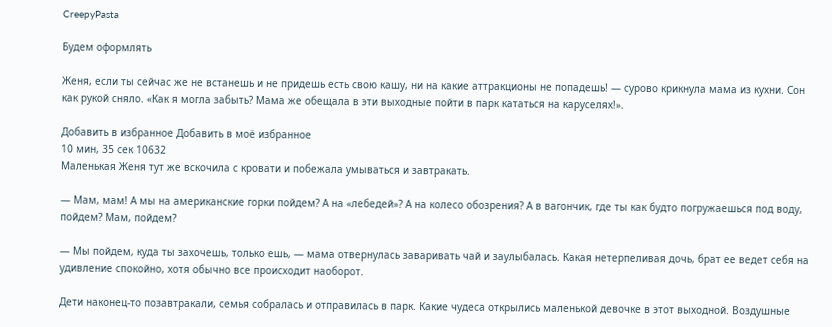CreepyPasta

Будем оформлять

Женя, если ты сейчас же не встанешь и не придешь есть свою кашу, ни на какие аттракционы не попадешь! — сурово крикнула мама из кухни. Сон как рукой сняло. «Как я могла забыть? Мама же обещала в эти выходные пойти в парк кататься на каруселях!».

Добавить в избранное Добавить в моё избранное
10 мин, 35 сек 10632
Маленькая Женя тут же вскочила с кровати и побежала умываться и завтракать.

— Мам, мам! А мы на американские горки пойдем? А на «лебедей»? А на колесо обозрения? А в вагончик, где ты как будто погружаешься под воду, пойдем? Мам, пойдем?

— Мы пойдем, куда ты захочешь, только ешь, — мама отвернулась заваривать чай и заулыбалась. Какая нетерпеливая дочь, брат ее ведет себя на удивление спокойно, хотя обычно все происходит наоборот.

Дети наконец-то позавтракали, семья собралась и отправилась в парк. Какие чудеса открылись маленькой девочке в этот выходной. Воздушные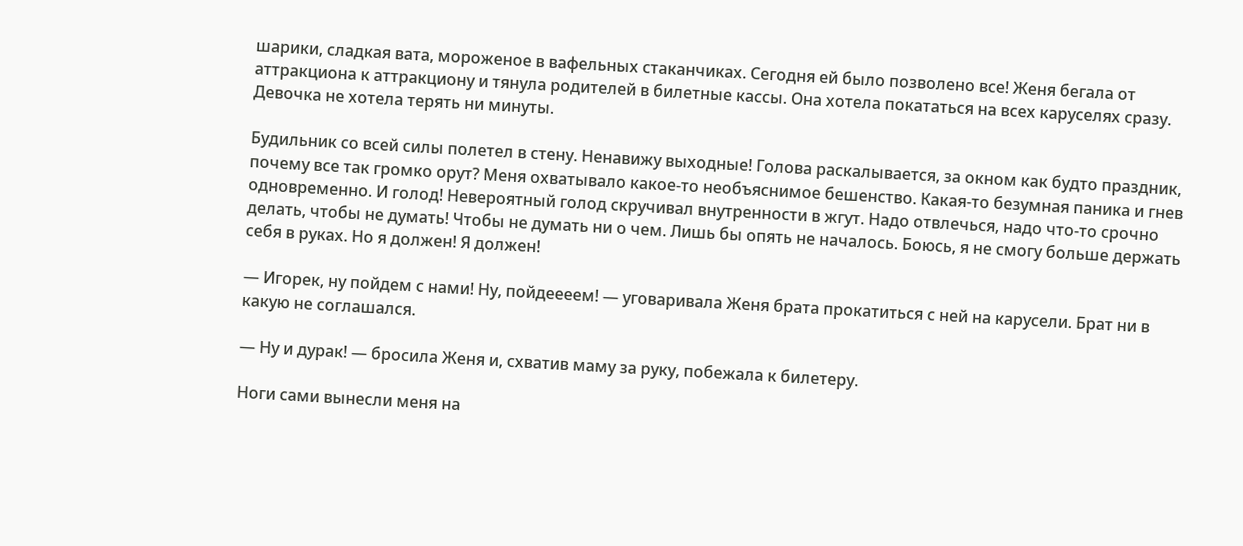шарики, сладкая вата, мороженое в вафельных стаканчиках. Сегодня ей было позволено все! Женя бегала от аттракциона к аттракциону и тянула родителей в билетные кассы. Она хотела покататься на всех каруселях сразу. Девочка не хотела терять ни минуты.

Будильник со всей силы полетел в стену. Ненавижу выходные! Голова раскалывается, за окном как будто праздник, почему все так громко орут? Меня охватывало какое-то необъяснимое бешенство. Какая-то безумная паника и гнев одновременно. И голод! Невероятный голод скручивал внутренности в жгут. Надо отвлечься, надо что-то срочно делать, чтобы не думать! Чтобы не думать ни о чем. Лишь бы опять не началось. Боюсь, я не смогу больше держать себя в руках. Но я должен! Я должен!

— Игорек, ну пойдем с нами! Ну, пойдеееем! — уговаривала Женя брата прокатиться с ней на карусели. Брат ни в какую не соглашался.

— Ну и дурак! — бросила Женя и, схватив маму за руку, побежала к билетеру.

Ноги сами вынесли меня на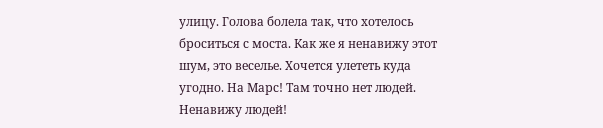улицу. Голова болела так, что хотелось броситься с моста. Как же я ненавижу этот шум, это веселье. Хочется улететь куда угодно. На Марс! Там точно нет людей. Ненавижу людей!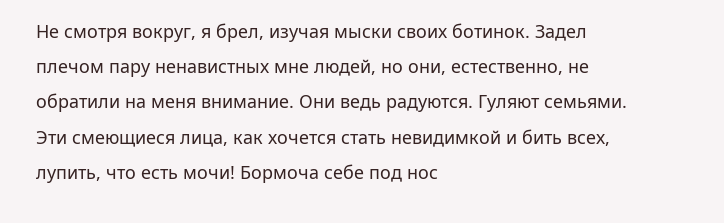Не смотря вокруг, я брел, изучая мыски своих ботинок. Задел плечом пару ненавистных мне людей, но они, естественно, не обратили на меня внимание. Они ведь радуются. Гуляют семьями. Эти смеющиеся лица, как хочется стать невидимкой и бить всех, лупить, что есть мочи! Бормоча себе под нос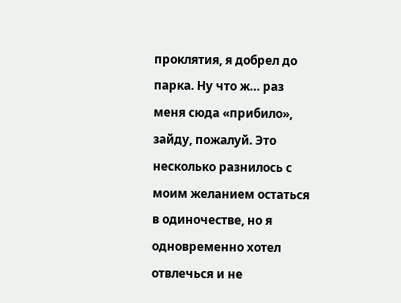проклятия, я добрел до парка. Ну что ж… раз меня сюда «прибило», зайду, пожалуй. Это несколько разнилось с моим желанием остаться в одиночестве, но я одновременно хотел отвлечься и не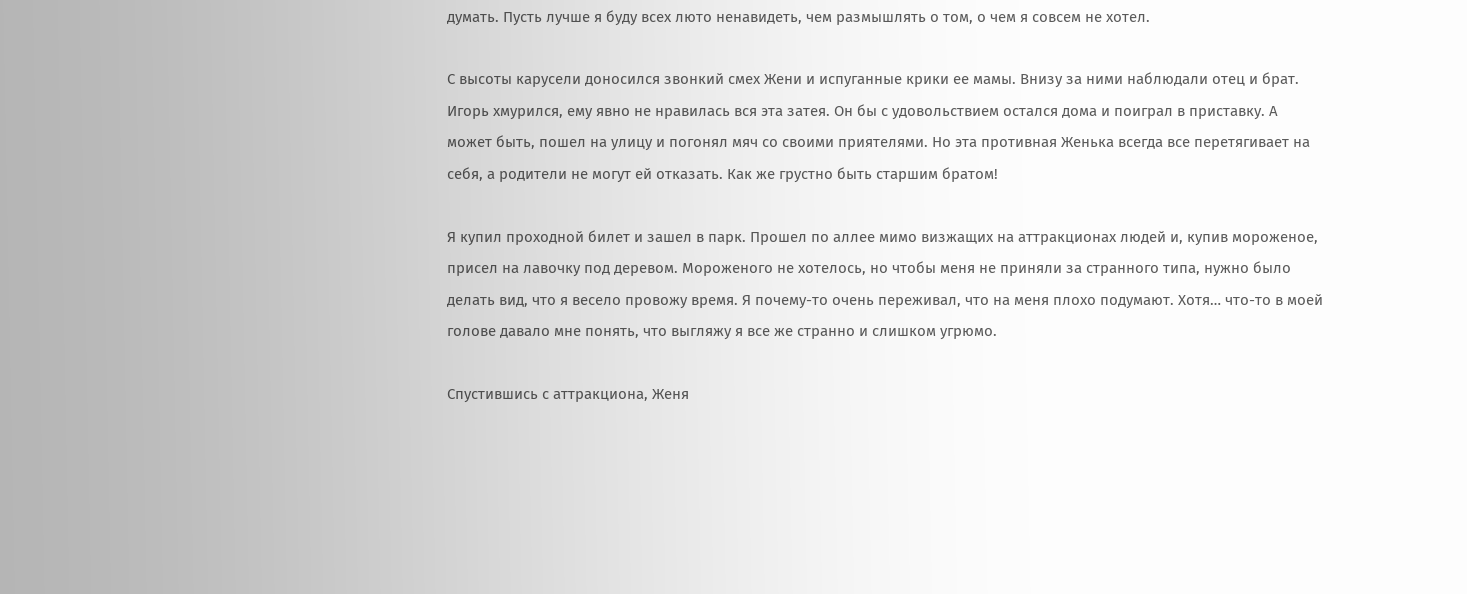думать. Пусть лучше я буду всех люто ненавидеть, чем размышлять о том, о чем я совсем не хотел.

С высоты карусели доносился звонкий смех Жени и испуганные крики ее мамы. Внизу за ними наблюдали отец и брат. Игорь хмурился, ему явно не нравилась вся эта затея. Он бы с удовольствием остался дома и поиграл в приставку. А может быть, пошел на улицу и погонял мяч со своими приятелями. Но эта противная Женька всегда все перетягивает на себя, а родители не могут ей отказать. Как же грустно быть старшим братом!

Я купил проходной билет и зашел в парк. Прошел по аллее мимо визжащих на аттракционах людей и, купив мороженое, присел на лавочку под деревом. Мороженого не хотелось, но чтобы меня не приняли за странного типа, нужно было делать вид, что я весело провожу время. Я почему-то очень переживал, что на меня плохо подумают. Хотя… что-то в моей голове давало мне понять, что выгляжу я все же странно и слишком угрюмо.

Спустившись с аттракциона, Женя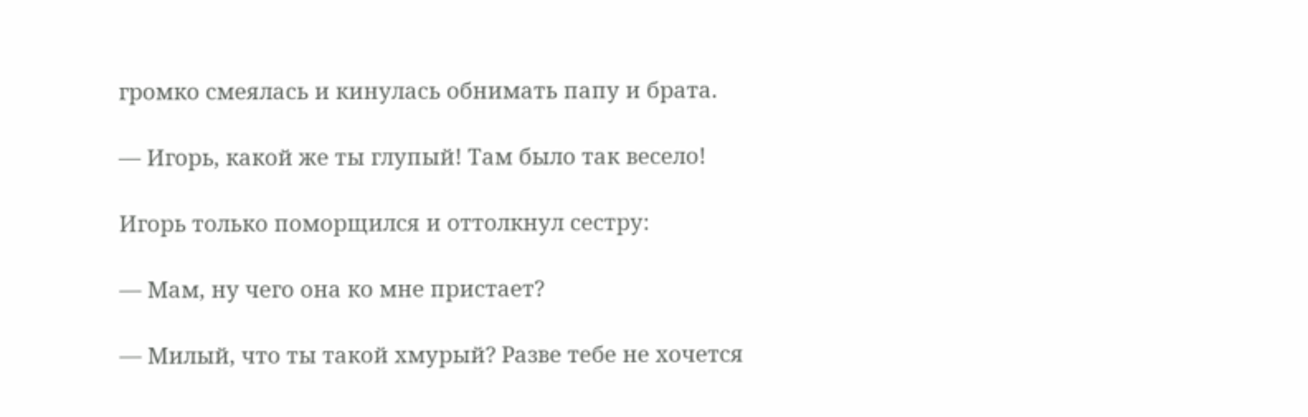громко смеялась и кинулась обнимать папу и брата.

— Игорь, какой же ты глупый! Там было так весело!

Игорь только поморщился и оттолкнул сестру:

— Мам, ну чего она ко мне пристает?

— Милый, что ты такой хмурый? Разве тебе не хочется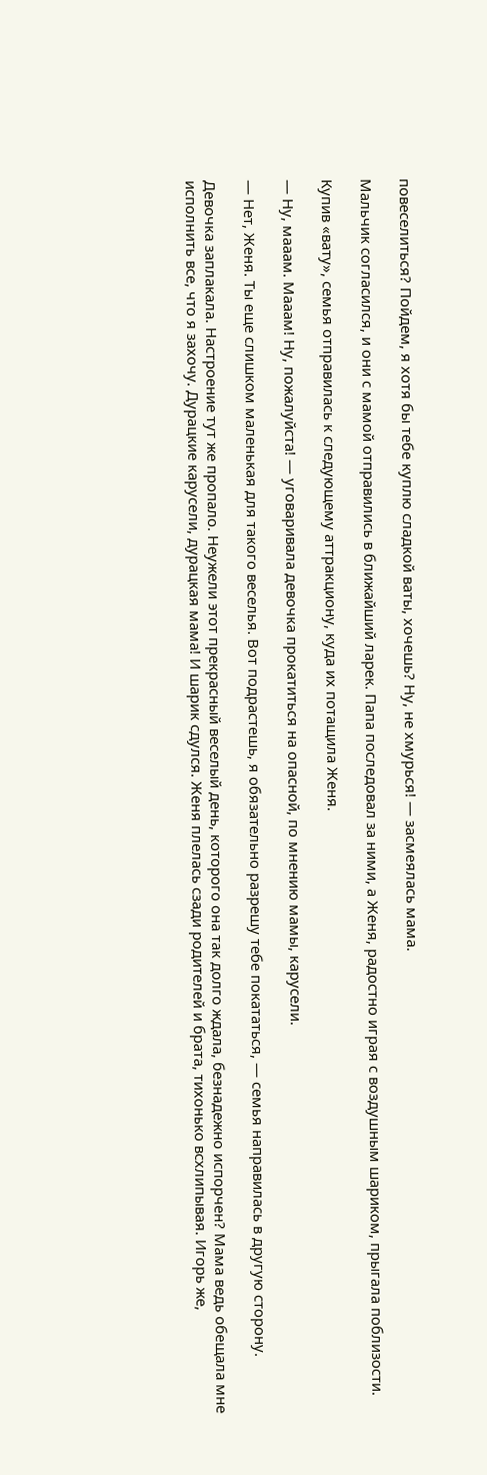повеселиться? Пойдем, я хотя бы тебе куплю сладкой ваты, хочешь? Ну, не хмурься! — засмеялась мама.

Мальчик согласился, и они с мамой отправились в ближайший ларек. Папа последовал за ними, а Женя, радостно играя с воздушным шариком, прыгала поблизости.

Купив «вату», семья отправилась к следующему аттракциону, куда их потащила Женя.

— Ну, мааам. Мааам! Ну, пожалуйста! — уговаривала девочка прокатиться на опасной, по мнению мамы, карусели.

— Нет, Женя. Ты еще слишком маленькая для такого веселья. Вот подрастешь, я обязательно разрешу тебе покататься, — семья направилась в другую сторону.

Девочка заплакала. Настроение тут же пропало. Неужели этот прекрасный веселый день, которого она так долго ждала, безнадежно испорчен? Мама ведь обещала мне исполнить все, что я захочу. Дурацкие карусели, дурацкая мама! И шарик сдулся. Женя плелась сзади родителей и брата, тихонько всхлипывая. Игорь же,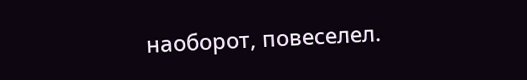наоборот, повеселел.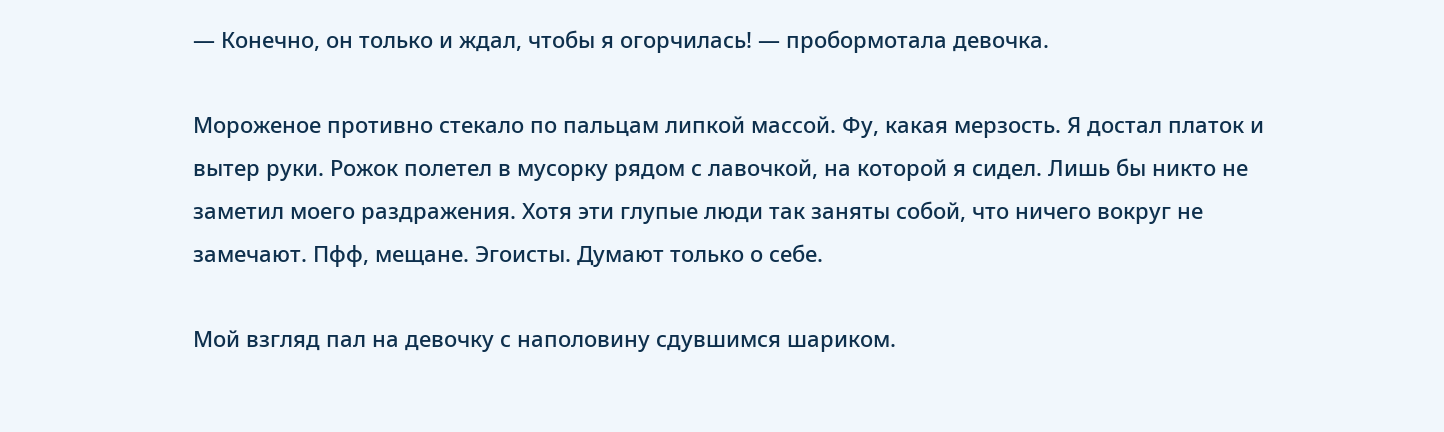— Конечно, он только и ждал, чтобы я огорчилась! — пробормотала девочка.

Мороженое противно стекало по пальцам липкой массой. Фу, какая мерзость. Я достал платок и вытер руки. Рожок полетел в мусорку рядом с лавочкой, на которой я сидел. Лишь бы никто не заметил моего раздражения. Хотя эти глупые люди так заняты собой, что ничего вокруг не замечают. Пфф, мещане. Эгоисты. Думают только о себе.

Мой взгляд пал на девочку с наполовину сдувшимся шариком.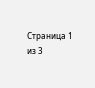Страница 1 из 3